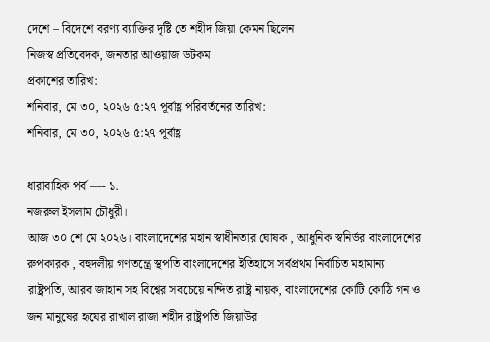দেশে – বিদেশে বরণ্য ব্যাক্তির দৃষ্টি তে শহীদ জিয়া কেমন ছিলেন
নিজস্ব প্রতিবেদক, জনতার আওয়াজ ডটকম
প্রকাশের তারিখ:
শনিবার, মে ৩০, ২০২৬ ৫:২৭ পূর্বাহ্ণ পরিবর্তনের তারিখ:
শনিবার, মে ৩০, ২০২৬ ৫:২৭ পূর্বাহ্ণ

ধারাবাহিক পর্ব —- ১.
নজরুল ইসলাম চৌধুরী।
আজ ৩০ শে মে ২০২৬। বাংলাদেশের মহান স্বাধীনতার ঘোষক , আধুনিক স্বনির্ভর বাংলাদেশের রুপকারক , বহুদলীয় গণতন্ত্রে স্থপতি বাংলাদেশের ইতিহাসে সর্বপ্রথম নির্বাচিত মহামান্য রাষ্ট্রপতি, আরব জাহান সহ বিশ্বের সবচেয়ে নন্দিত রাষ্ট্র নায়ক, বাংলাদেশের কোটি কোঠি গন ও জন মানুষের হৃযের রাখাল রাজা শহীদ রাষ্ট্রপতি জিয়াউর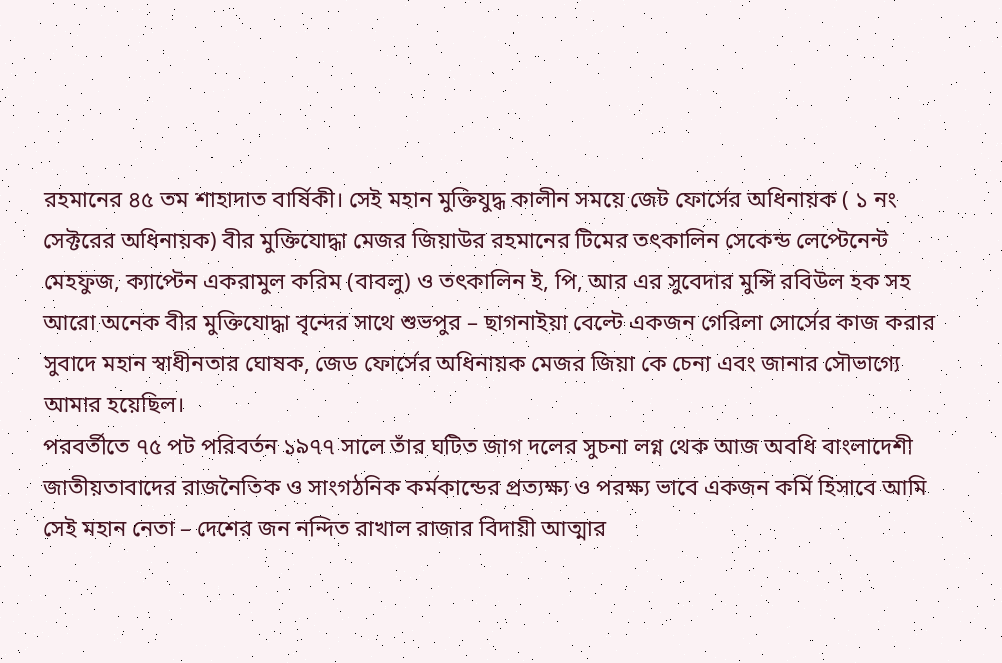রহমানের ৪৫ তম শাহাদাত বার্ষিকী। সেই মহান মুক্তিযুদ্ধ কালীন সময়ে জেট ফোর্সের অধিনায়ক ( ১ নং সেক্টরের অধিনায়ক) বীর মুক্তিযোদ্ধা মেজর জিয়াউর রহমানের টিমের তৎকালিন সেকেন্ড লেপ্টেনেন্ট মেহফুজ, ক্যাপ্টেন একরামুল করিম (বাবলু) ও তৎকালিন ই, পি, আর এর সুবেদার মুন্সি রবিউল হক সহ আরো অনেক বীর মুক্তিযোদ্ধা বৃন্দের সাথে শুভপুর – ছাগনাইয়া বেল্টে একজন গেরিলা সোর্সের কাজ করার সুবাদে মহান স্বাধীনতার ঘোষক, জেড ফোর্সের অধিনায়ক মেজর জিয়া কে চেনা এবং জানার সৌভাগ্যে আমার হয়েছিল।
পরবর্তীতে ৭৫ পট পরিবর্তন ১৯৭৭ সালে তাঁর ঘটিত জাগ দলের সুচনা লগ্ন থেক আজ অবধি বাংলাদেশী জাতীয়তাবাদের রাজনৈতিক ও সাংগঠনিক কর্মকান্ডের প্রত্যক্ষ্য ও পরক্ষ্য ভাবে একজন কর্মি হিসাবে আমি সেই মহান নেতা – দেশের জন নন্দিত রাখাল রাজার বিদায়ী আত্মার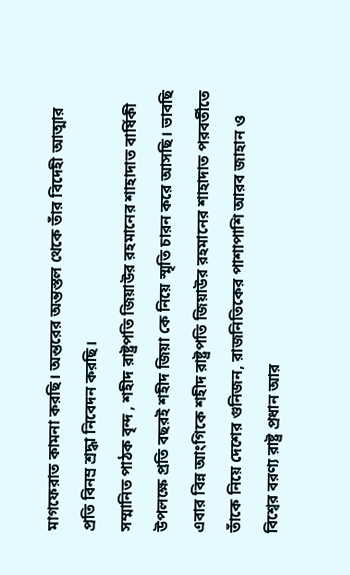মাগফেরাত কামনা করছি। অন্তরের অন্তস্তল থেকে তাঁর বিদেহী আত্মার প্রতি বিনম্র শ্রদ্ধা নিবেদন করছি।
সম্মানিত পাঠক বৃন্দ , শহীদ রাষ্ট্রপতি জিয়াউর রহমানের শাহাদাত বার্ষিকী উপলক্ষে প্রতি বছরই শহীদ জিয়া কে নিয়ে স্মৃতি চারন করে আসছি। ভাবছি এবার বিন্ন আংগিকে শহীদ রাষ্ট্রপতি জিয়াউর রহমানের শাহাদাত পরবর্তীতে তাঁকে নিয়ে দেশের গুনিজন, রাজনিতিকের পাশাপাশি আরব জাহান ও বিশ্বের বরণ্য রাষ্ট্র প্রধান আর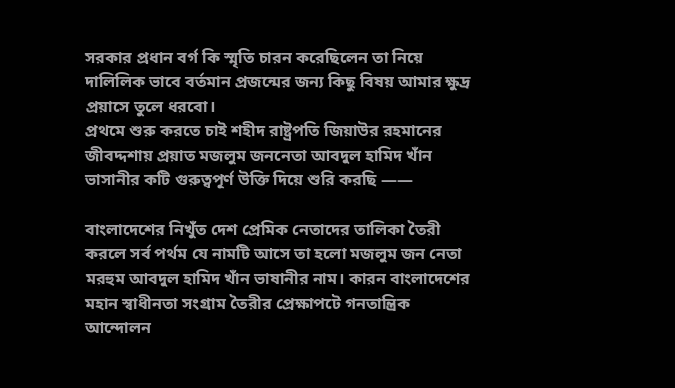সরকার প্রধান বর্গ কি স্মৃতি চারন করেছিলেন তা নিয়ে দালিলিক ভাবে বর্তমান প্রজন্মের জন্য কিছু বিষয় আমার ক্ষুদ্র প্রয়াসে তুলে ধরবো।
প্রথমে শুরু করতে চাই শহীদ রাষ্ট্রপতি জিয়াউর রহমানের জীবদ্দশায় প্রয়াত মজলুম জননেতা আবদুল হামিদ খাঁন ভাসানীর কটি গুরুত্বপূর্ণ উক্তি দিয়ে শুরি করছি ——

বাংলাদেশের নিখুঁত দেশ প্রেমিক নেতাদের তালিকা তৈরী করলে সর্ব পর্থম যে নামটি আসে তা হলো মজলুম জন নেতা মরহুম আবদুল হামিদ খাঁন ভাষানীর নাম। কারন বাংলাদেশের মহান স্বাধীনতা সংগ্রাম তৈরীর প্রেক্ষাপটে গনতান্ত্রিক আন্দোলন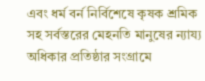এবং ধর্ম বর্ন নির্বিশেষে কৃষক শ্রমিক সহ সর্বস্তরের মেহনতি মানুষের ন্যায্য অধিকার প্রতিষ্ঠার সংগ্রামে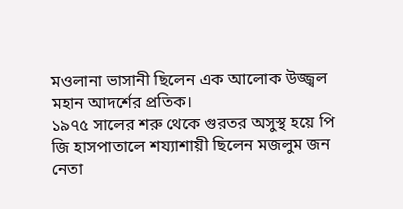মওলানা ভাসানী ছিলেন এক আলোক উজ্জ্বল মহান আদর্শের প্রতিক।
১৯৭৫ সালের শরু থেকে গুরতর অসুস্থ হয়ে পি জি হাসপাতালে শয্যাশায়ী ছিলেন মজলুম জন নেতা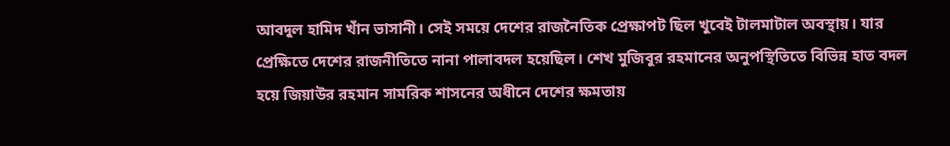আবদুল হামিদ খাঁন ভাসানী। সেই সময়ে দেশের রাজনৈতিক প্রেক্ষাপট ছিল খুবেই টালমাটাল অবস্থায়। যার প্রেক্ষিতে দেশের রাজনীতিতে নানা পালাবদল হয়েছিল। শেখ মুজিবুর রহমানের অনুপস্থিতিতে বিভিন্ন হাত বদল হয়ে জিয়াউর রহমান সামরিক শাসনের অধীনে দেশের ক্ষমতায়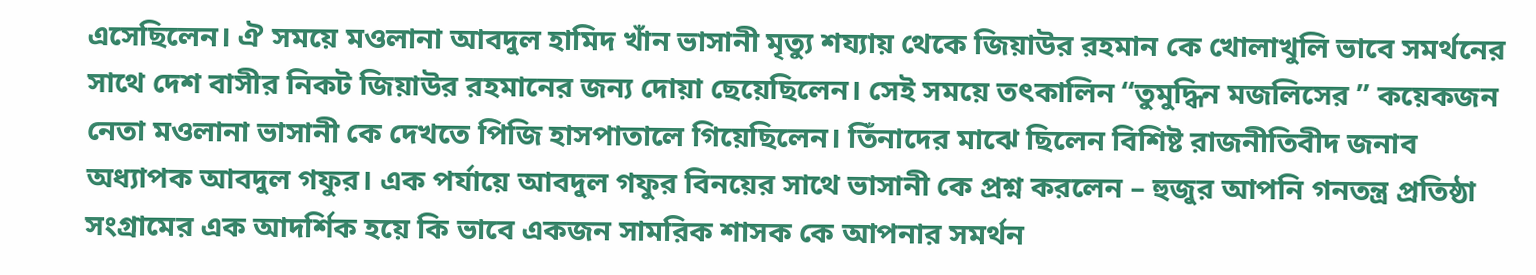এসেছিলেন। ঐ সময়ে মওলানা আবদুল হামিদ খাঁন ভাসানী মৃত্যু শয্যায় থেকে জিয়াউর রহমান কে খোলাখুলি ভাবে সমর্থনের সাথে দেশ বাসীর নিকট জিয়াউর রহমানের জন্য দোয়া ছেয়েছিলেন। সেই সময়ে তৎকালিন “তুমুদ্ধিন মজলিসের ” কয়েকজন নেতা মওলানা ভাসানী কে দেখতে পিজি হাসপাতালে গিয়েছিলেন। তিঁনাদের মাঝে ছিলেন বিশিষ্ট রাজনীতিবীদ জনাব অধ্যাপক আবদুল গফুর। এক পর্যায়ে আবদুল গফুর বিনয়ের সাথে ভাসানী কে প্রশ্ন করলেন – হুজুর আপনি গনতন্ত্র প্রতিষ্ঠা সংগ্রামের এক আদর্শিক হয়ে কি ভাবে একজন সামরিক শাসক কে আপনার সমর্থন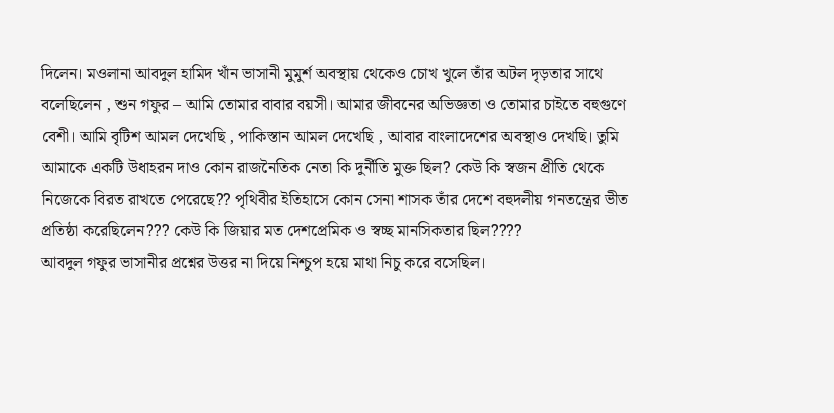দিলেন। মওলানা আবদুল হামিদ খাঁন ভাসানী মুমুর্শ অবস্থায় থেকেও চোখ খুলে তাঁর অটল দৃড়তার সাথে বলেছিলেন , শুন গফুর – আমি তোমার বাবার বয়সী। আমার জীবনের অভিজ্ঞতা ও তোমার চাইতে বহুগুণে বেশী। আমি বৃটিশ আমল দেখেছি , পাকিস্তান আমল দেখেছি , আবার বাংলাদেশের অবস্থাও দেখছি। তুমি আমাকে একটি উধাহরন দাও কোন রাজনৈতিক নেতা কি দুর্নীতি মুক্ত ছিল? কেউ কি স্বজন প্রীতি থেকে নিজেকে বিরত রাখতে পেরেছে?? পৃথিবীর ইতিহাসে কোন সেনা শাসক তাঁর দেশে বহুদলীয় গনতন্ত্রের ভীত প্রতিষ্ঠা করেছিলেন??? কেউ কি জিয়ার মত দেশপ্রেমিক ও স্বচ্ছ মানসিকতার ছিল????
আবদুল গফুর ভাসানীর প্রশ্নের উত্তর না দিয়ে নিশ্চুপ হয়ে মাথা নিচু করে বসেছিল।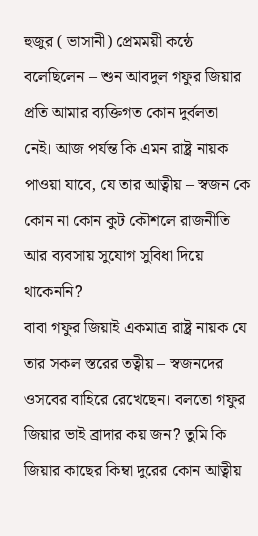হুজুর ( ভাসানী) প্রেমময়ী কন্ঠে বলেছিলেন – শুন আবদুল গফুর জিয়ার প্রতি আমার ব্যক্তিগত কোন দুর্বলতা নেই। আজ পর্যন্ত কি এমন রাষ্ট্র নায়ক পাওয়া যাবে, যে তার আত্বীয় – স্বজন কে কোন না কোন কুট কৌশলে রাজনীতি আর ব্যবসায় সুযোগ সুবিধা দিয়ে থাকেননি?
বাবা গফুর জিয়াই একমাত্র রাষ্ট্র নায়ক যে তার সকল স্তরের তত্বীয় – স্বজনদের ওসবের বাহিরে রেখেছেন। বলতো গফুর জিয়ার ভাই ব্রাদার কয় জন? তুমি কি জিয়ার কাছের কিম্বা দুরের কোন আত্বীয়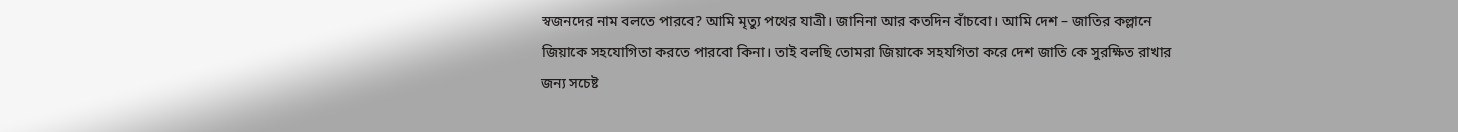স্বজনদের নাম বলতে পারবে? আমি মৃত্যু পথের যাত্রী। জানিনা আর কতদিন বাঁচবো। আমি দেশ – জাতির কল্লানে জিয়াকে সহযোগিতা করতে পারবো কিনা। তাই বলছি তোমরা জিয়াকে সহযগিতা করে দেশ জাতি কে সুরক্ষিত রাখার জন্য সচেষ্ট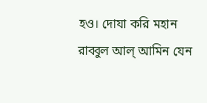হও। দোযা করি মহান রাব্বুল আল্ আমিন যেন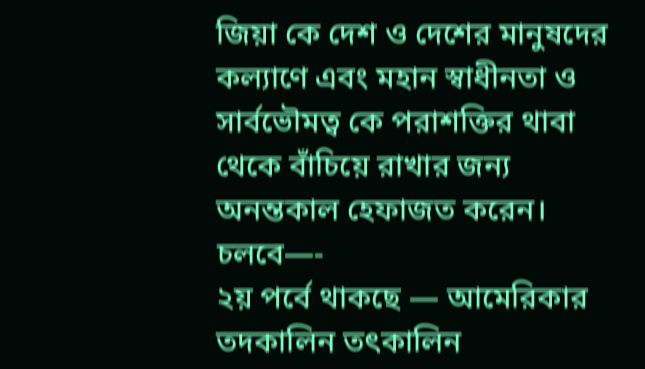জিয়া কে দেশ ও দেশের মানুষদের কল্যাণে এবং মহান স্বাধীনতা ও সার্বভৌমত্ব কে পরাশক্তির থাবা থেকে বাঁচিয়ে রাখার জন্য অনন্তকাল হেফাজত করেন।
চলবে—-
২য় পর্বে থাকছে — আমেরিকার তদকালিন তৎকালিন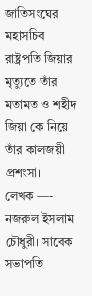জাতিসংঘের মহাসচিব রাষ্ট্রপতি জিয়ার মৃত্যুতে তাঁর মতামত ও শহীদ জিয়া কে নিয়ে তাঁর কালজয়ী প্রশংসা।
লেখক —- নজরুল ইসলাম চৌধুরী। সাবেক সভাপতি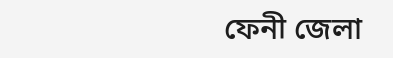ফেনী জেলা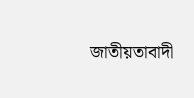জাতীয়তাবাদী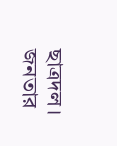ছাত্রদল।
জনতার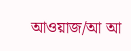আওয়াজ/আ আ